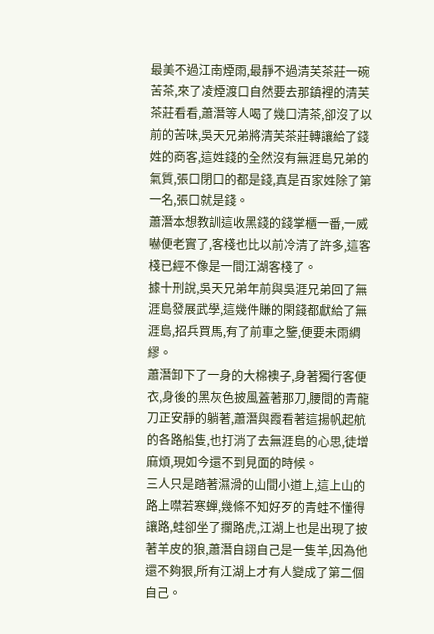最美不過江南煙雨,最靜不過清芙茶莊一碗苦茶,來了凌煙渡口自然要去那鎮裡的清芙茶莊看看,蕭潛等人喝了幾口清茶,卻沒了以前的苦味,吳天兄弟將清芙茶莊轉讓給了錢姓的商客,這姓錢的全然沒有無涯島兄弟的氣質,張口閉口的都是錢,真是百家姓除了第一名,張口就是錢。
蕭潛本想教訓這收黑錢的錢掌櫃一番,一威嚇便老實了,客棧也比以前冷清了許多,這客棧已經不像是一間江湖客棧了。
據十刑說,吳天兄弟年前與吳涯兄弟回了無涯島發展武學,這幾件賺的閑錢都獻給了無涯島,招兵買馬,有了前車之鑒,便要未雨綢繆。
蕭潛卸下了一身的大棉襖子,身著獨行客便衣,身後的黑灰色披風蓋著那刀,腰間的青龍刀正安靜的躺著,蕭潛與霞看著這揚帆起航的各路船隻,也打消了去無涯島的心思,徒增麻煩,現如今還不到見面的時候。
三人只是踏著濕滑的山間小道上,這上山的路上噤若寒蟬,幾條不知好歹的青蛙不懂得讓路,蛙卻坐了攔路虎,江湖上也是出現了披著羊皮的狼,蕭潛自詡自己是一隻羊,因為他還不夠狠,所有江湖上才有人變成了第二個自己。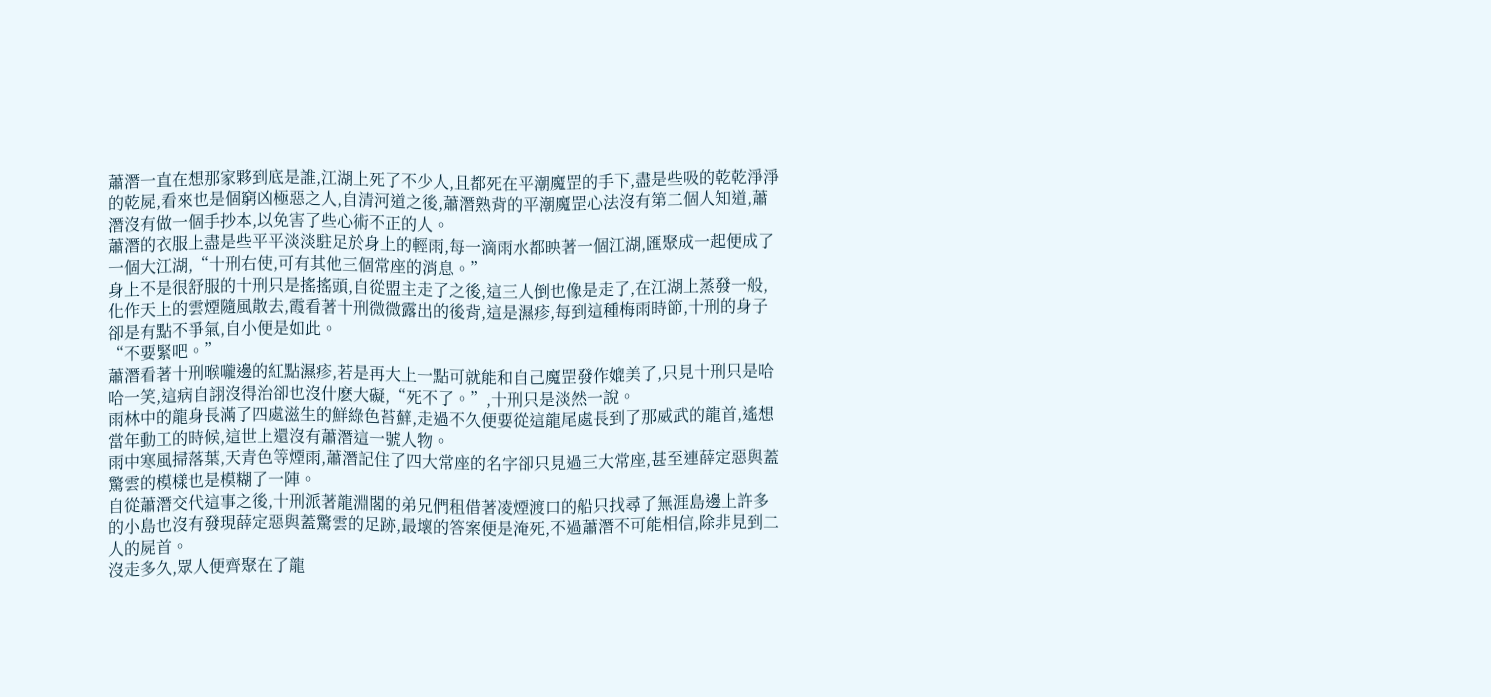蕭潛一直在想那家夥到底是誰,江湖上死了不少人,且都死在平潮魔罡的手下,盡是些吸的乾乾淨淨的乾屍,看來也是個窮凶極惡之人,自清河道之後,蕭潛熟背的平潮魔罡心法沒有第二個人知道,蕭潛沒有做一個手抄本,以免害了些心術不正的人。
蕭潛的衣服上盡是些平平淡淡駐足於身上的輕雨,每一滴雨水都映著一個江湖,匯聚成一起便成了一個大江湖,“十刑右使,可有其他三個常座的消息。”
身上不是很舒服的十刑只是搖搖頭,自從盟主走了之後,這三人倒也像是走了,在江湖上蒸發一般,化作天上的雲煙隨風散去,霞看著十刑微微露出的後背,這是濕疹,每到這種梅雨時節,十刑的身子卻是有點不爭氣,自小便是如此。
“不要緊吧。”
蕭潛看著十刑喉嚨邊的紅點濕疹,若是再大上一點可就能和自己魔罡發作媲美了,只見十刑只是哈哈一笑,這病自詡沒得治卻也沒什麽大礙,“死不了。”,十刑只是淡然一說。
雨林中的龍身長滿了四處滋生的鮮綠色苔蘚,走過不久便要從這龍尾處長到了那威武的龍首,遙想當年動工的時候,這世上還沒有蕭潛這一號人物。
雨中寒風掃落葉,天青色等煙雨,蕭潛記住了四大常座的名字卻只見過三大常座,甚至連薛定惡與蓋驚雲的模樣也是模糊了一陣。
自從蕭潛交代這事之後,十刑派著龍淵閣的弟兄們租借著凌煙渡口的船只找尋了無涯島邊上許多的小島也沒有發現薛定惡與蓋驚雲的足跡,最壞的答案便是淹死,不過蕭潛不可能相信,除非見到二人的屍首。
沒走多久,眾人便齊聚在了龍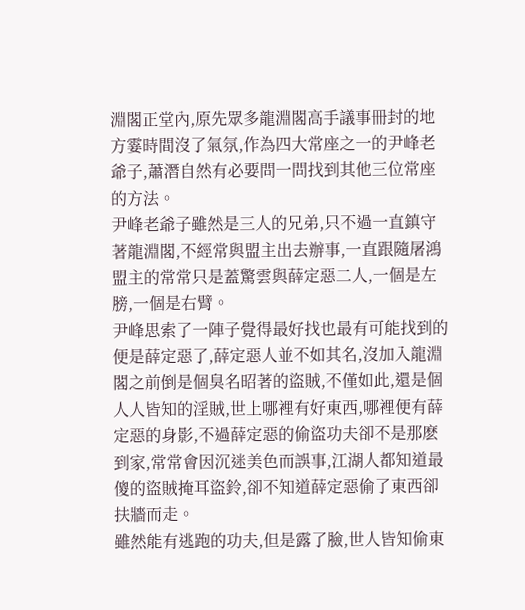淵閣正堂內,原先眾多龍淵閣高手議事冊封的地方霎時間沒了氣氛,作為四大常座之一的尹峰老爺子,蕭潛自然有必要問一問找到其他三位常座的方法。
尹峰老爺子雖然是三人的兄弟,只不過一直鎮守著龍淵閣,不經常與盟主出去辦事,一直跟隨屠鴻盟主的常常只是蓋驚雲與薛定惡二人,一個是左膀,一個是右臂。
尹峰思索了一陣子覺得最好找也最有可能找到的便是薛定惡了,薛定惡人並不如其名,沒加入龍淵閣之前倒是個臭名昭著的盜賊,不僅如此,還是個人人皆知的淫賊,世上哪裡有好東西,哪裡便有薛定惡的身影,不過薛定惡的偷盜功夫卻不是那麽到家,常常會因沉迷美色而誤事,江湖人都知道最傻的盜賊掩耳盜鈴,卻不知道薛定惡偷了東西卻扶牆而走。
雖然能有逃跑的功夫,但是露了臉,世人皆知偷東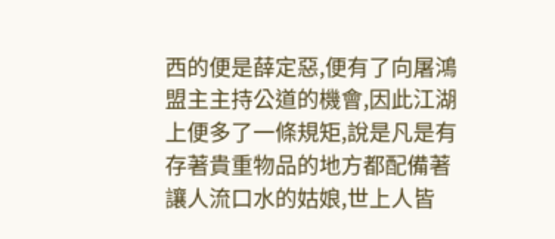西的便是薛定惡,便有了向屠鴻盟主主持公道的機會,因此江湖上便多了一條規矩,說是凡是有存著貴重物品的地方都配備著讓人流口水的姑娘,世上人皆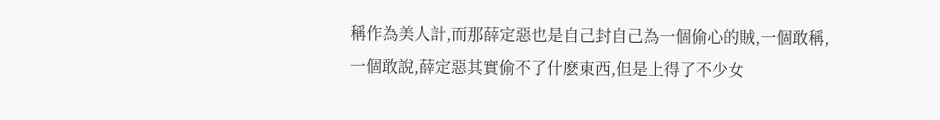稱作為美人計,而那薛定惡也是自己封自己為一個偷心的賊,一個敢稱,一個敢說,薛定惡其實偷不了什麽東西,但是上得了不少女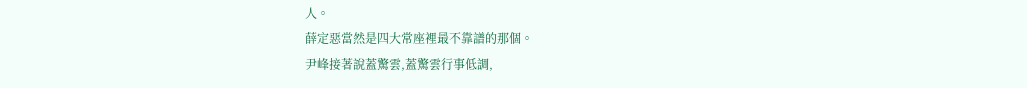人。
薛定惡當然是四大常座裡最不靠譜的那個。
尹峰接著說蓋驚雲,蓋驚雲行事低調,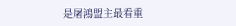是屠鴻盟主最看重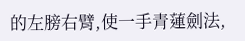的左膀右臂,使一手青蓮劍法,